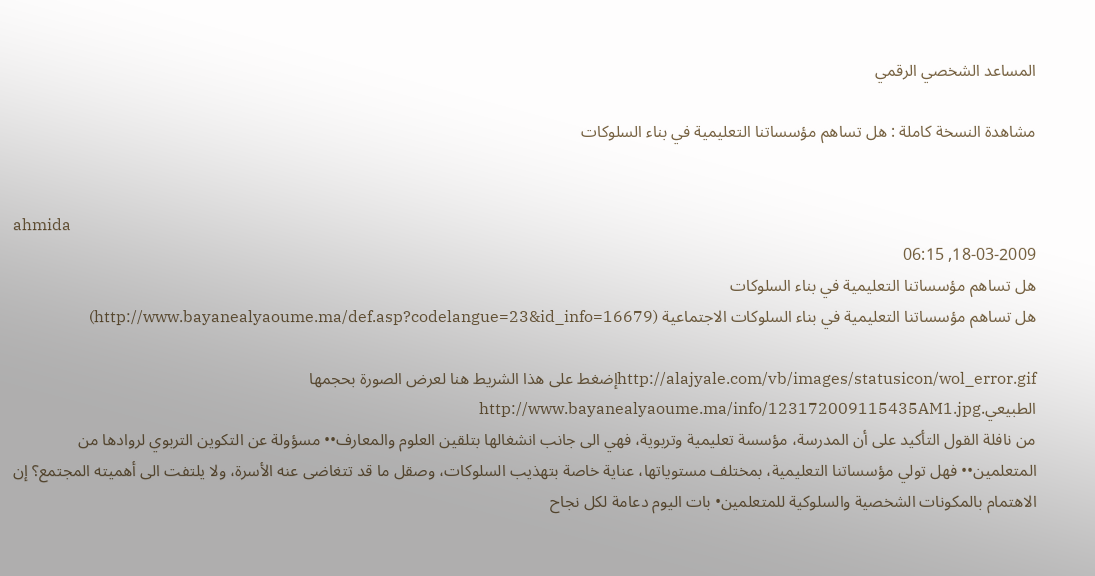المساعد الشخصي الرقمي

مشاهدة النسخة كاملة : هل تساهم مؤسساتنا التعليمية في بناء السلوكات


ahmida
18-03-2009, 06:15
هل تساهم مؤسساتنا التعليمية في بناء السلوكات
هل تساهم مؤسساتنا التعليمية في بناء السلوكات الاجتماعية (http://www.bayanealyaoume.ma/def.asp?codelangue=23&id_info=16679)

http://alajyale.com/vb/images/statusicon/wol_error.gifإضغط على هذا الشريط هنا لعرض الصورة بحجمها الطبيعي.http://www.bayanealyaoume.ma/info/123172009115435AM1.jpg
من نافلة القول التأكيد على أن المدرسة، مؤسسة تعليمية وتربوية، فهي الى جانب انشغالها بتلقين العلوم والمعارف•• مسؤولة عن التكوين التربوي لروادها من المتعلمين•• فهل تولي مؤسساتنا التعليمية، بمختلف مستوياتها، عناية خاصة بتهذيب السلوكات، وصقل ما قد تتغاضى عنه الأسرة، ولا يلتفت الى أهميته المجتمع؟ إن الاهتمام بالمكونات الشخصية والسلوكية للمتعلمين• بات اليوم دعامة لكل نجاح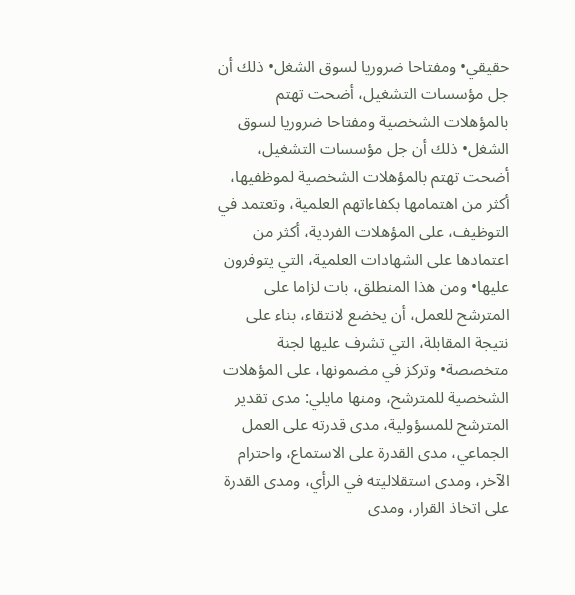حقيقي• ومفتاحا ضروريا لسوق الشغل• ذلك أن جل مؤسسات التشغيل، أضحت تهتم بالمؤهلات الشخصية ومفتاحا ضروريا لسوق الشغل• ذلك أن جل مؤسسات التشغيل، أضحت تهتم بالمؤهلات الشخصية لموظفيها، أكثر من اهتمامها بكفاءاتهم العلمية، وتعتمد في التوظيف، على المؤهلات الفردية، أكثر من اعتمادها على الشهادات العلمية، التي يتوفرون عليها• ومن هذا المنطلق، بات لزاما على المترشح للعمل، أن يخضع لانتقاء، بناء على نتيجة المقابلة، التي تشرف عليها لجنة متخصصة• وتركز في مضمونها، على المؤهلات الشخصية للمترشح، ومنها مايلي: مدى تقدير المترشح للمسؤولية، مدى قدرته على العمل الجماعي، مدى القدرة على الاستماع، واحترام الآخر، ومدى استقلاليته في الرأي، ومدى القدرة على اتخاذ القرار، ومدى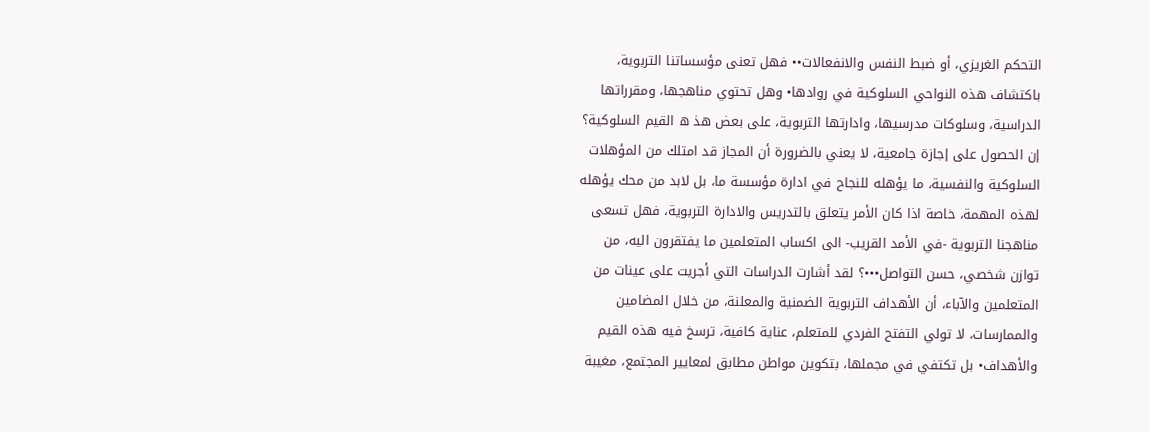التحكم الغريزي، أو ضبط النفس والانفعالات•• فهل تعنى مؤسساتنا التربوية، باكتشاف هذه النواحي السلوكية في روادها• وهل تحتوي مناهجها، ومقرراتها الدراسية، وسلوكات مدرسيها، وادارتها التربوية، على بعض هذ ه القيم السلوكية؟ إن الحصول على إجازة جامعية، لا يعني بالضرورة أن المجاز قد امتلك من المؤهلات السلوكية والنفسية، ما يؤهله للنجاح في ادارة مؤسسة ما، بل لابد من محك يؤهله لهذه المهمة، خاصة اذا كان الأمر يتعلق بالتدريس والادارة التربوية، فهل تسعى مناهجنا التربوية -في الأمد القريب- الى اكساب المتعلمين ما يفتقرون اليه، من توازن شخصي، حسن التواصل•••؟ لقد أشارت الدراسات التي أجريت على عينات من المتعلمين والآباء، أن الأهداف التربوية الضمنية والمعلنة، من خلال المضامين والممارسات، لا تولي التفتح الفردي للمتعلم، عناية كافية، ترسخ فيه هذه القيم والأهداف• بل تكتفي في مجملها، بتكوين مواطن مطابق لمعايير المجتمع، مغيبة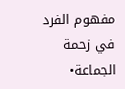مفهوم الفرد في زحمة الجماعة•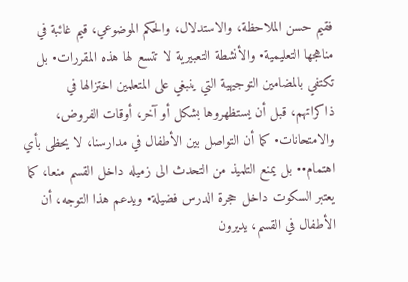فقيم حسن الملاحظة، والاستدلال، والحكم الموضوعي، قيم غائبة في مناهجها التعليمية• والأنشطة التعبيرية لا تتسع لها هذه المقررات• بل تكتفي بالمضامين التوجيهية التي ينبغي على المتعلمين اختزالها في ذاكراتهم، قبل أن يستظهروها بشكل أو آخر، أوقات الفروض، والامتحانات• كما أن التواصل بين الأطفال في مدارسنا، لا يحظى بأي اهتمام•• بل يمنع التلميذ من التحدث الى زميله داخل القسم منعا، كما يعتبر السكوت داخل حجرة الدرس فضيلة• ويدعم هذا التوجه، أن الأطفال في القسم، يديرون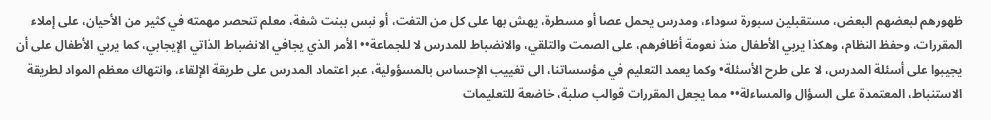ظهورهم لبعضهم البعض، مستقبلين سبورة سوداء، ومدرس يحمل عصا أو مسطرة، يهش بها على كل من التفت، أو نبس ببنت شفة، معلم تنحصر مهمته في كثير من الأحيان، على إملاء المقررات، وحفظ النظام، وهكذا يربي الأطفال منذ نعومة أظافرهم، على الصمت والتلقي، والانضباط للمدرس لا للجماعة•• الأمر الذي يجافي الانضباط الذاتي الإيجابي، كما يربي الأطفال على أن يجيبوا على أسئلة المدرس، لا على طرح الأسئلة• وكما يعمد التعليم في مؤسساتنا، الى تغييب الإحساس بالمسؤولية، عبر اعتماد المدرس على طريقة الإلقاء، وانتهاك معظم المواد لطريقة الاستنباط، المعتمدة على السؤال والمساءلة•• مما يجعل المقررات قوالب صلبة، خاضعة للتعليمات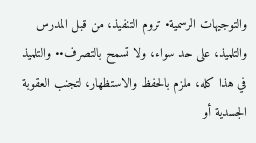والتوجيهات الرسمية• تروم التنفيذ، من قبل المدرس والتلميذ، على حد سواء، ولا تسمح بالتصرف•• والتلميذ في هذا كله، ملزم بالحفظ والاستظهار، لتجنب العقوبة الجسدية أو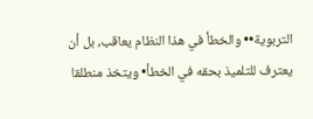التربوية•• والخطأ في هذا النظام يعاقب، بل أن يعترف للتلميذ بحقه في الخطأ• ويتخذ منطلقا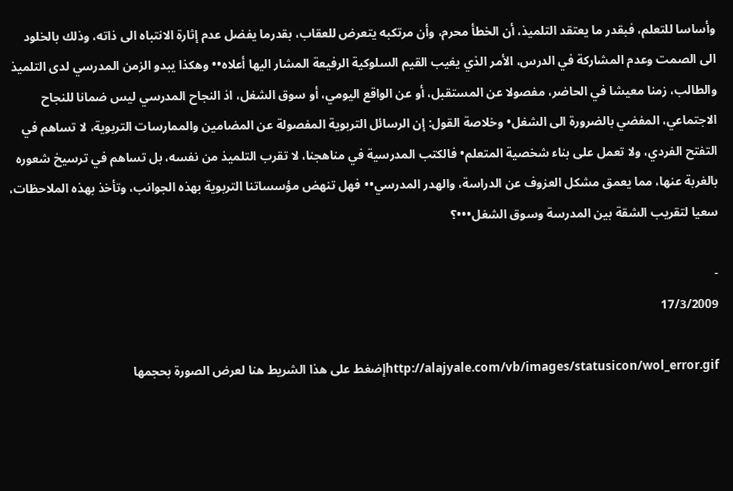وأساسا للتعلم، فبقدر ما يعتقد التلميذ، أن الخطأ محرم، وأن مرتكبه يتعرض للعقاب، بقدرما يفضل عدم إثارة الانتباه الى ذاته، وذلك بالخلود الى الصمت وعدم المشاركة في الدرس، الأمر الذي يغيب القيم السلوكية الرفيعة المشار اليها أعلاه•• وهكذا يبدو الزمن المدرسي لدى التلميذ والطالب، زمنا معيشا في الحاضر، مفصولا عن المستقبل، أو عن الواقع اليومي، أو سوق الشغل، اذ النجاح المدرسي ليس ضمانا للنجاح الاجتماعي، المفضي بالضرورة الى الشغل• وخلاصة القول: إن الرسائل التربوية المفصولة عن المضامين والممارسات التربوية، لا تساهم في التفتح الفردي، ولا تعمل على بناء شخصية المتعلم• فالكتب المدرسية في مناهجنا، لا تقرب التلميذ من نفسه، بل تساهم في ترسيخ شعوره بالغربة عنها، مما يعمق مشكل العزوف عن الدراسة، والهدر المدرسي•• فهل تنهض مؤسساتنا التربوية بهذه الجوانب، وتأخذ بهذه الملاحظات، سعيا لتقريب الشقة بين المدرسة وسوق الشغل•••؟

-
17/3/2009

http://alajyale.com/vb/images/statusicon/wol_error.gifإضغط على هذا الشريط هنا لعرض الصورة بحجمها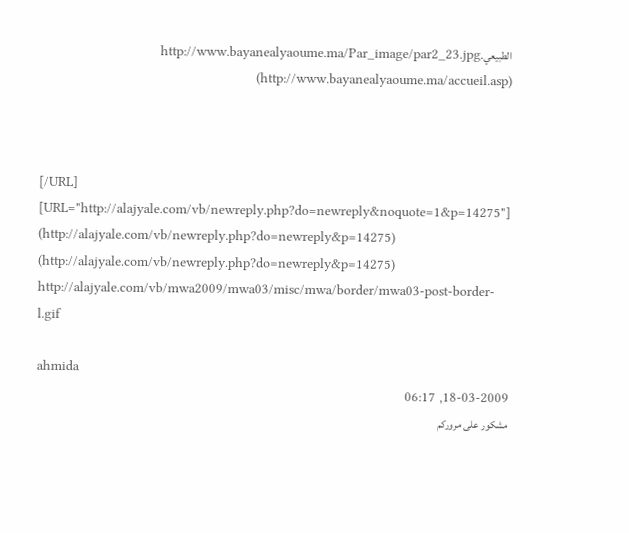الطبيعي.http://www.bayanealyaoume.ma/Par_image/par2_23.jpg (http://www.bayanealyaoume.ma/accueil.asp)



[/URL] [URL="http://alajyale.com/vb/newreply.php?do=newreply&noquote=1&p=14275"] (http://alajyale.com/vb/newreply.php?do=newreply&p=14275) (http://alajyale.com/vb/newreply.php?do=newreply&p=14275)
http://alajyale.com/vb/mwa2009/mwa03/misc/mwa/border/mwa03-post-border-l.gif

ahmida
18-03-2009, 06:17
مشكور على مروركم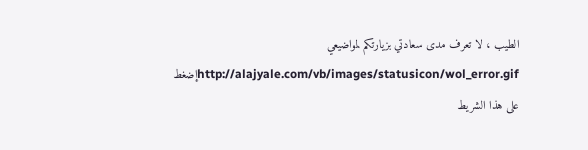الطيب ، لا تعرف مدى سعادتي بزيارتكم لمواضيعي
http://alajyale.com/vb/images/statusicon/wol_error.gifإضغط على هذا الشريط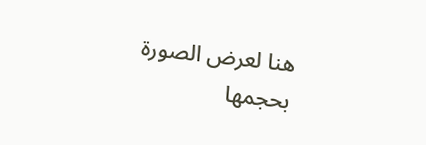هنا لعرض الصورة بحجمها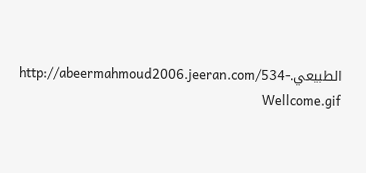الطبيعي.http://abeermahmoud2006.jeeran.com/534-Wellcome.gif